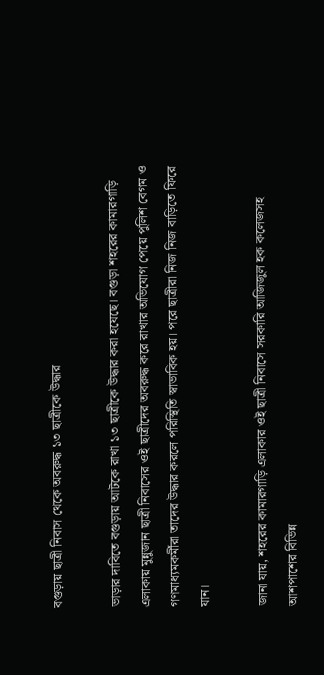বগুড়ায় ছাত্রী নিবাস থেকে অবরুদ্ধ ১৩ ছাত্রীকে উদ্ধার

ভাড়ার দাবিতে বগুড়ায় আটকে রাখা ১৩ ছাত্রীকে উদ্ধার করা হযেছে। বগুড়া শহরের কামারগাড়ি এলাকায় মুন্নুজান ছাত্রী নিবাসের ওই ছাত্রীদের অবরুদ্ধ করে রাখার অভিযোগ পেয়ে পুলিশ বেগম ও গণমাধ্যমকর্মীরা তাদের উদ্ধার করলে পরিস্থিতি স্বাভাবিক হয়। পরে ছাত্রীরা নিজ নিজ বাড়িতে ফিরে যান।

জানা যায়, শহরের কামারগাড়ি এলাকার ওই ছাত্রী নিবাসে সরকারি আজিজুল হক কলেজসহ আশপাশের বিভিন্ন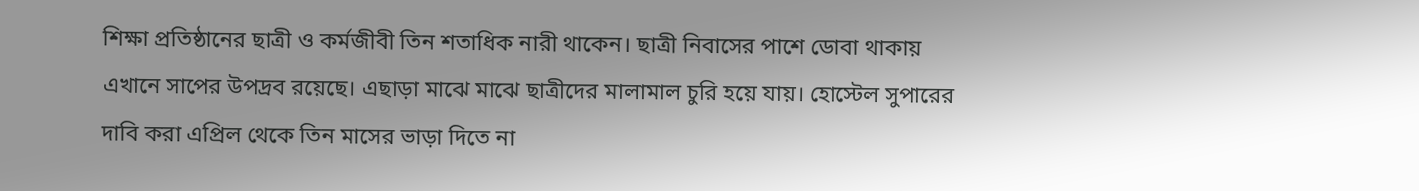শিক্ষা প্রতিষ্ঠানের ছাত্রী ও কর্মজীবী তিন শতাধিক নারী থাকেন। ছাত্রী নিবাসের পাশে ডোবা থাকায় এখানে সাপের উপদ্রব রয়েছে। এছাড়া মাঝে মাঝে ছাত্রীদের মালামাল চুরি হয়ে যায়। হোস্টেল সুপারের দাবি করা এপ্রিল থেকে তিন মাসের ভাড়া দিতে না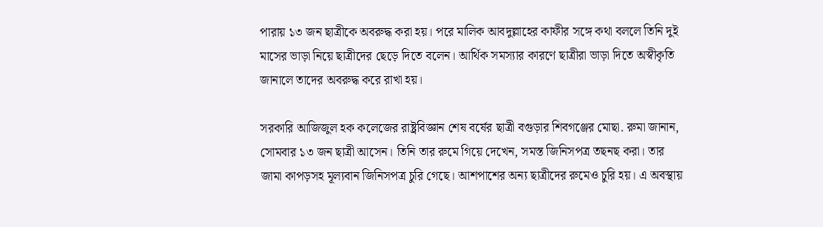পারায় ১৩ জন ছাত্রীকে অবরুদ্ধ করা হয়। পরে মালিক আবদুল্লাহের কাফীর সঙ্গে কথা বললে তিনি দুই মাসের ভাড়া নিয়ে ছাত্রীদের ছেড়ে দিতে বলেন। আর্থিক সমস্যার কারণে ছাত্রীরা ভাড়া দিতে অস্বীকৃতি জানালে তাদের অবরুদ্ধ করে রাখা হয়।

সরকারি আজিজুল হক কলেজের রাষ্ট্রবিজ্ঞান শেষ বর্ষের ছাত্রী বগুড়ার শিবগঞ্জের মোছা. রুমা জানান, সোমবার ১৩ জন ছাত্রী আসেন। তিনি তার রুমে গিয়ে দেখেন, সমস্ত জিনিসপত্র তছনছ করা। তার জামা কাপড়সহ মূল্যবান জিনিসপত্র চুরি গেছে। আশপাশের অন্য ছাত্রীদের রুমেও চুরি হয়। এ অবস্থায়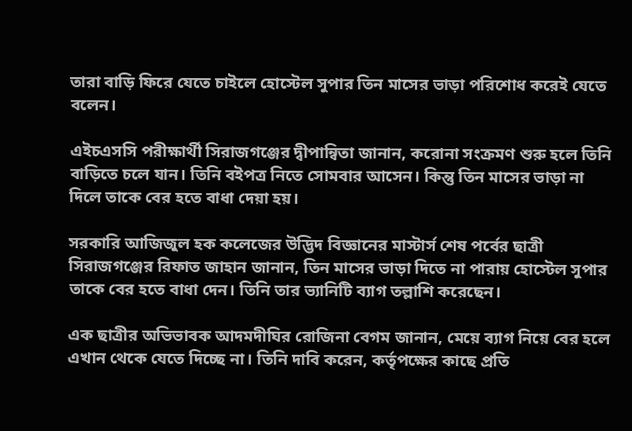তারা বাড়ি ফিরে যেতে চাইলে হোস্টেল সুপার তিন মাসের ভাড়া পরিশোধ করেই যেতে বলেন।

এইচএসসি পরীক্ষার্থী সিরাজগঞ্জের দ্বীপান্বিতা জানান, করোনা সংক্রমণ শুরু হলে তিনি বাড়িতে চলে যান। তিনি বইপত্র নিতে সোমবার আসেন। কিন্তু তিন মাসের ভাড়া না দিলে তাকে বের হতে বাধা দেয়া হয়।

সরকারি আজিজুল হক কলেজের উদ্ভিদ বিজ্ঞানের মাস্টার্স শেষ পর্বের ছাত্রী সিরাজগঞ্জের রিফাত জাহান জানান, তিন মাসের ভাড়া দিতে না পারায় হোস্টেল সুপার তাকে বের হতে বাধা দেন। তিনি তার ভ্যানিটি ব্যাগ তল্লাশি করেছেন।

এক ছাত্রীর অভিভাবক আদমদীঘির রোজিনা বেগম জানান, মেয়ে ব্যাগ নিয়ে বের হলে এখান থেকে যেতে দিচ্ছে না। তিনি দাবি করেন, কর্তৃপক্ষের কাছে প্রতি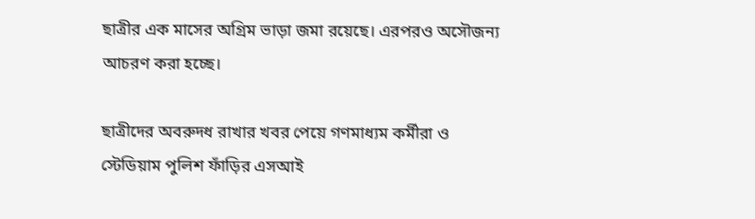ছাত্রীর এক মাসের অগ্রিম ভাড়া জমা রয়েছে। এরপরও অসৌজন্য আচরণ করা হচ্ছে।

ছাত্রীদের অবরুদধ রাখার খবর পেয়ে গণমাধ্যম কর্মীরা ও স্টেডিয়াম পুলিশ ফাঁড়ির এসআই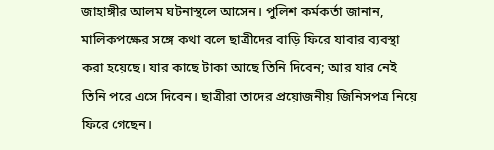জাহাঙ্গীর আলম ঘটনাস্থলে আসেন। পুলিশ কর্মকর্তা জানান, মালিকপক্ষের সঙ্গে কথা বলে ছাত্রীদের বাড়ি ফিরে যাবার ব্যবস্থা করা হয়েছে। যার কাছে টাকা আছে তিনি দিবেন; আর যার নেই তিনি পরে এসে দিবেন। ছাত্রীরা তাদের প্রয়োজনীয় জিনিসপত্র নিয়ে ফিরে গেছেন।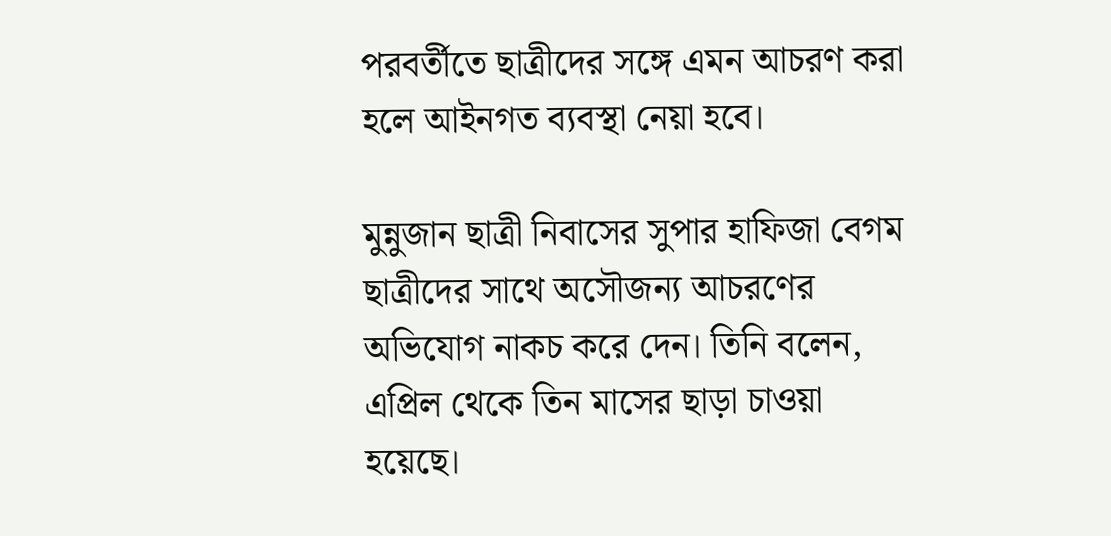পরবর্তীতে ছাত্রীদের সঙ্গে এমন আচরণ করা হলে আইনগত ব্যবস্থা নেয়া হবে।

মুন্নুজান ছাত্রী নিবাসের সুপার হাফিজা বেগম ছাত্রীদের সাথে অসৌজন্য আচরণের অভিযোগ নাকচ করে দেন। তিনি বলেন, এপ্রিল থেকে তিন মাসের ছাড়া চাওয়া হয়েছে।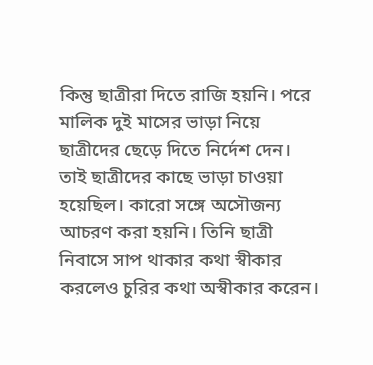কিন্তু ছাত্রীরা দিতে রাজি হয়নি। পরে মালিক দুই মাসের ভাড়া নিয়ে ছাত্রীদের ছেড়ে দিতে নির্দেশ দেন। তাই ছাত্রীদের কাছে ভাড়া চাওয়া হয়েছিল। কারো সঙ্গে অসৌজন্য আচরণ করা হয়নি। তিনি ছাত্রী নিবাসে সাপ থাকার কথা স্বীকার করলেও চুরির কথা অস্বীকার করেন।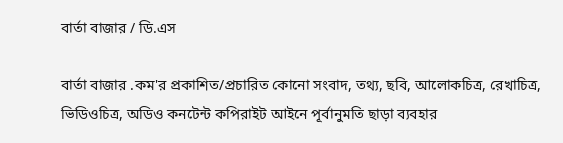বার্তা বাজার / ডি.এস

বার্তা বাজার .কম'র প্রকাশিত/প্রচারিত কোনো সংবাদ, তথ্য, ছবি, আলোকচিত্র, রেখাচিত্র, ভিডিওচিত্র, অডিও কনটেন্ট কপিরাইট আইনে পূর্বানুমতি ছাড়া ব্যবহার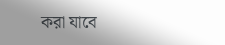করা যাবে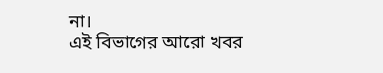না।
এই বিভাগের আরো খবর